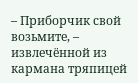– Приборчик свой возьмите, – извлечённой из кармана тряпицей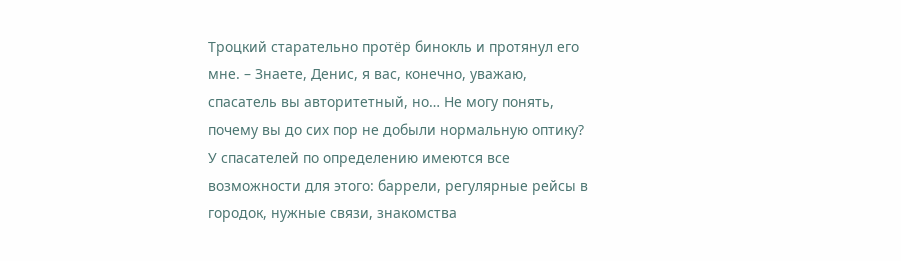Троцкий старательно протёр бинокль и протянул его мне. – Знаете, Денис, я вас, конечно, уважаю, спасатель вы авторитетный, но… Не могу понять, почему вы до сих пор не добыли нормальную оптику? У спасателей по определению имеются все возможности для этого: баррели, регулярные рейсы в городок, нужные связи, знакомства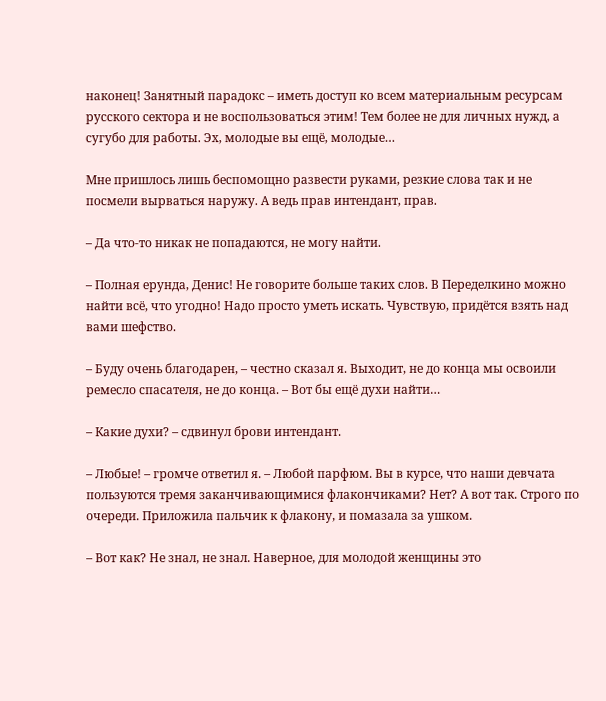наконец! Занятный парадокс – иметь доступ ко всем материальным ресурсам русского сектора и не воспользоваться этим! Тем более не для личных нужд, а сугубо для работы. Эх, молодые вы ещё, молодые…

Мне пришлось лишь беспомощно развести руками, резкие слова так и не посмели вырваться наружу. А ведь прав интендант, прав.

– Да что-то никак не попадаются, не могу найти.

– Полная ерунда, Денис! Не говорите больше таких слов. В Переделкино можно найти всё, что угодно! Надо просто уметь искать. Чувствую, придётся взять над вами шефство.

– Буду очень благодарен, – честно сказал я. Выходит, не до конца мы освоили ремесло спасателя, не до конца. – Вот бы ещё духи найти…

– Какие духи? – сдвинул брови интендант.

– Любые! – громче ответил я. – Любой парфюм. Вы в курсе, что наши девчата пользуются тремя заканчивающимися флакончиками? Нет? А вот так. Строго по очереди. Приложила пальчик к флакону, и помазала за ушком.

– Вот как? Не знал, не знал. Наверное, для молодой женщины это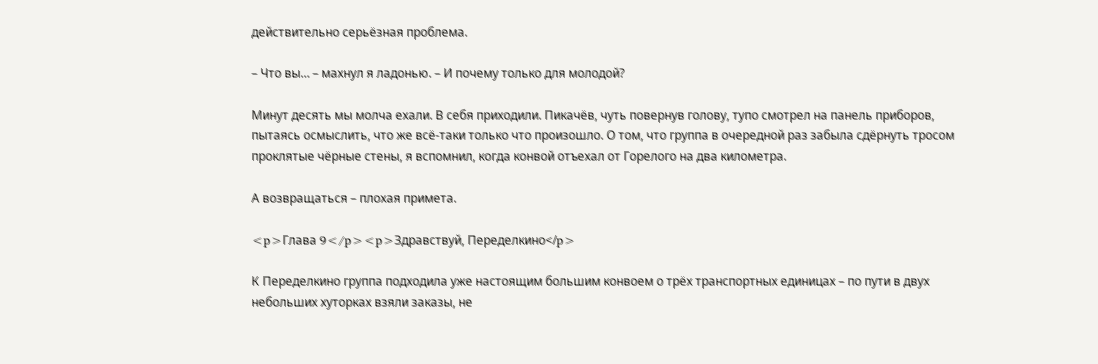действительно серьёзная проблема.

– Что вы… – махнул я ладонью. – И почему только для молодой?

Минут десять мы молча ехали. В себя приходили. Пикачёв, чуть повернув голову, тупо смотрел на панель приборов, пытаясь осмыслить, что же всё-таки только что произошло. О том, что группа в очередной раз забыла сдёрнуть тросом проклятые чёрные стены, я вспомнил, когда конвой отъехал от Горелого на два километра.

А возвращаться – плохая примета.

<p>Глава 9</p><p>Здравствуй, Переделкино</p>

К Переделкино группа подходила уже настоящим большим конвоем о трёх транспортных единицах – по пути в двух небольших хуторках взяли заказы, не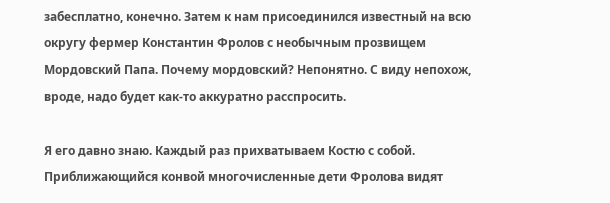забесплатно, конечно. Затем к нам присоединился известный на всю округу фермер Константин Фролов с необычным прозвищем Мордовский Папа. Почему мордовский? Непонятно. С виду непохож, вроде, надо будет как-то аккуратно расспросить.

Я его давно знаю. Каждый раз прихватываем Костю с собой. Приближающийся конвой многочисленные дети Фролова видят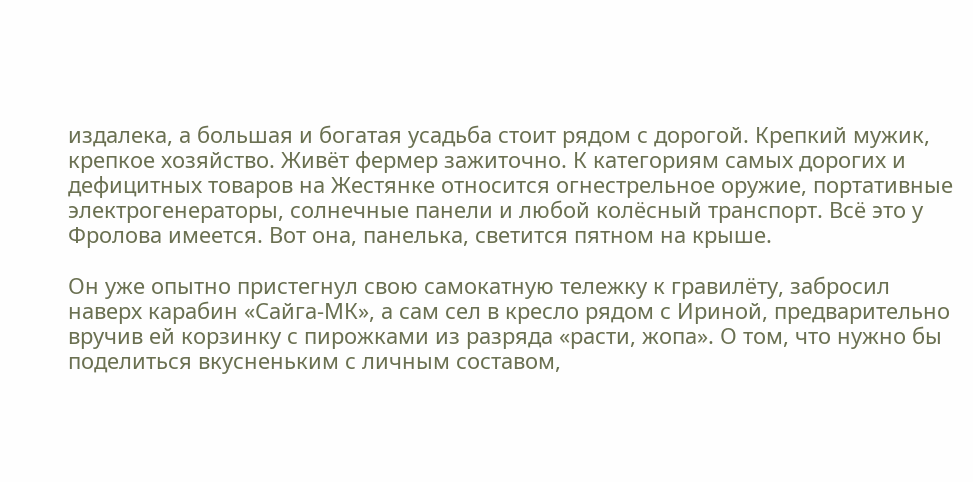издалека, а большая и богатая усадьба стоит рядом с дорогой. Крепкий мужик, крепкое хозяйство. Живёт фермер зажиточно. К категориям самых дорогих и дефицитных товаров на Жестянке относится огнестрельное оружие, портативные электрогенераторы, солнечные панели и любой колёсный транспорт. Всё это у Фролова имеется. Вот она, панелька, светится пятном на крыше.

Он уже опытно пристегнул свою самокатную тележку к гравилёту, забросил наверх карабин «Сайга-МК», а сам сел в кресло рядом с Ириной, предварительно вручив ей корзинку с пирожками из разряда «расти, жопа». О том, что нужно бы поделиться вкусненьким с личным составом,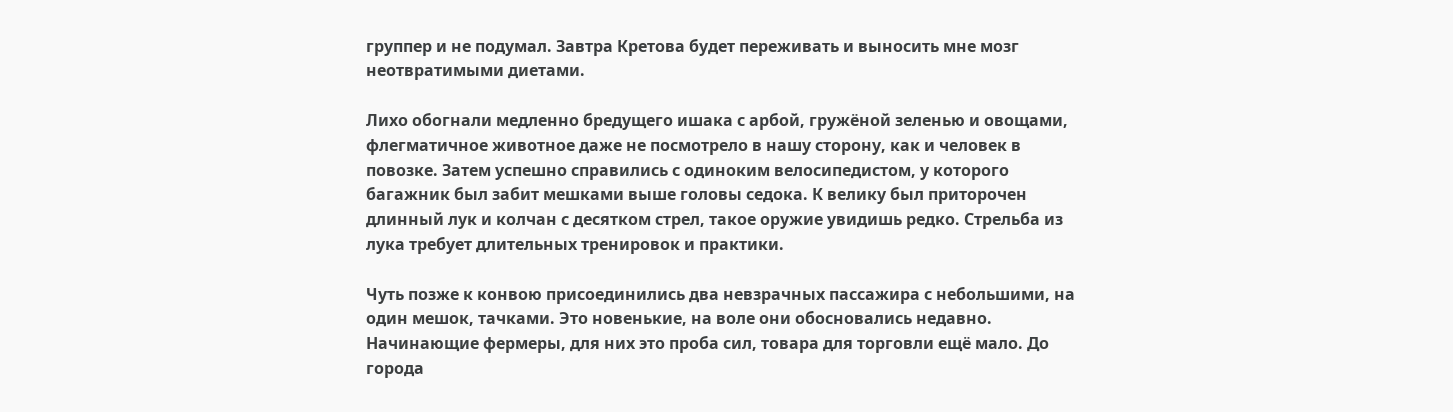группер и не подумал. Завтра Кретова будет переживать и выносить мне мозг неотвратимыми диетами.

Лихо обогнали медленно бредущего ишака с арбой, гружёной зеленью и овощами, флегматичное животное даже не посмотрело в нашу сторону, как и человек в повозке. Затем успешно справились с одиноким велосипедистом, у которого багажник был забит мешками выше головы седока. К велику был приторочен длинный лук и колчан с десятком стрел, такое оружие увидишь редко. Стрельба из лука требует длительных тренировок и практики.

Чуть позже к конвою присоединились два невзрачных пассажира с небольшими, на один мешок, тачками. Это новенькие, на воле они обосновались недавно. Начинающие фермеры, для них это проба сил, товара для торговли ещё мало. До города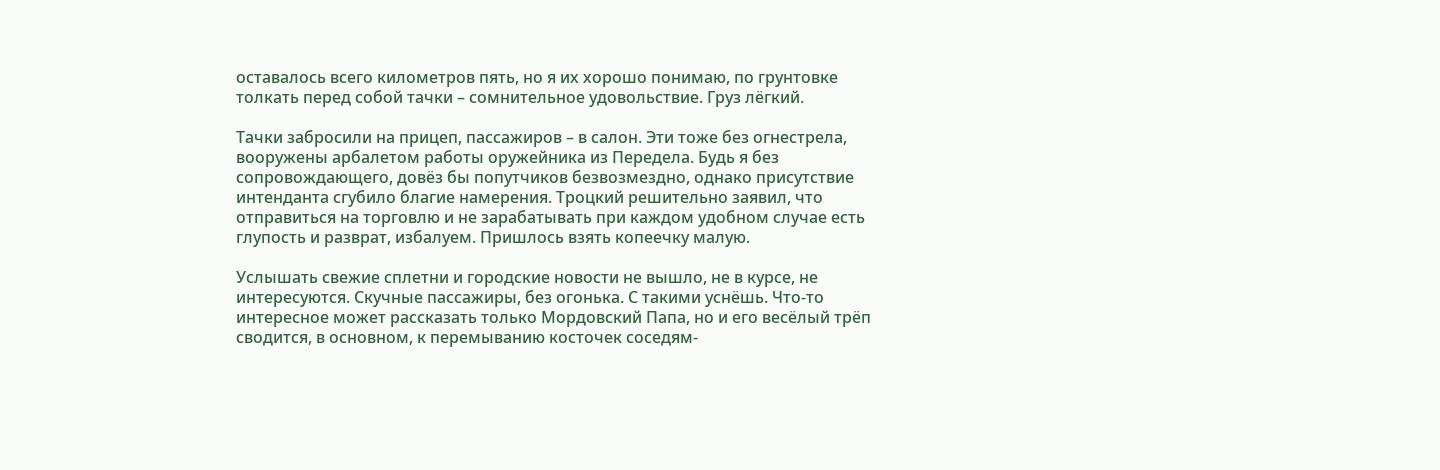оставалось всего километров пять, но я их хорошо понимаю, по грунтовке толкать перед собой тачки – сомнительное удовольствие. Груз лёгкий.

Тачки забросили на прицеп, пассажиров – в салон. Эти тоже без огнестрела, вооружены арбалетом работы оружейника из Передела. Будь я без сопровождающего, довёз бы попутчиков безвозмездно, однако присутствие интенданта сгубило благие намерения. Троцкий решительно заявил, что отправиться на торговлю и не зарабатывать при каждом удобном случае есть глупость и разврат, избалуем. Пришлось взять копеечку малую.

Услышать свежие сплетни и городские новости не вышло, не в курсе, не интересуются. Скучные пассажиры, без огонька. С такими уснёшь. Что-то интересное может рассказать только Мордовский Папа, но и его весёлый трёп сводится, в основном, к перемыванию косточек соседям-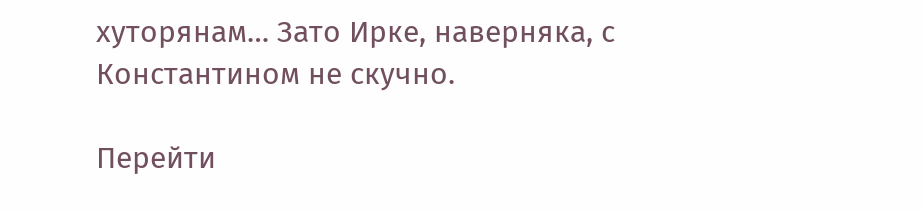хуторянам… Зато Ирке, наверняка, с Константином не скучно.

Перейти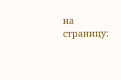на страницу: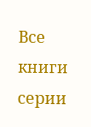Все книги серии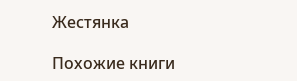Жестянка

Похожие книги